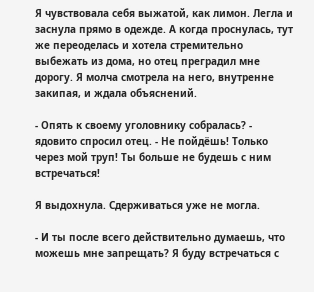Я чувствовала себя выжатой, как лимон. Легла и заснула прямо в одежде. А когда проснулась, тут же переоделась и хотела стремительно выбежать из дома, но отец преградил мне дорогу. Я молча смотрела на него, внутренне закипая, и ждала объяснений.

- Опять к своему уголовнику собралась? - ядовито спросил отец. - Не пойдёшь! Только через мой труп! Ты больше не будешь с ним встречаться!

Я выдохнула. Сдерживаться уже не могла.

- И ты после всего действительно думаешь, что можешь мне запрещать? Я буду встречаться с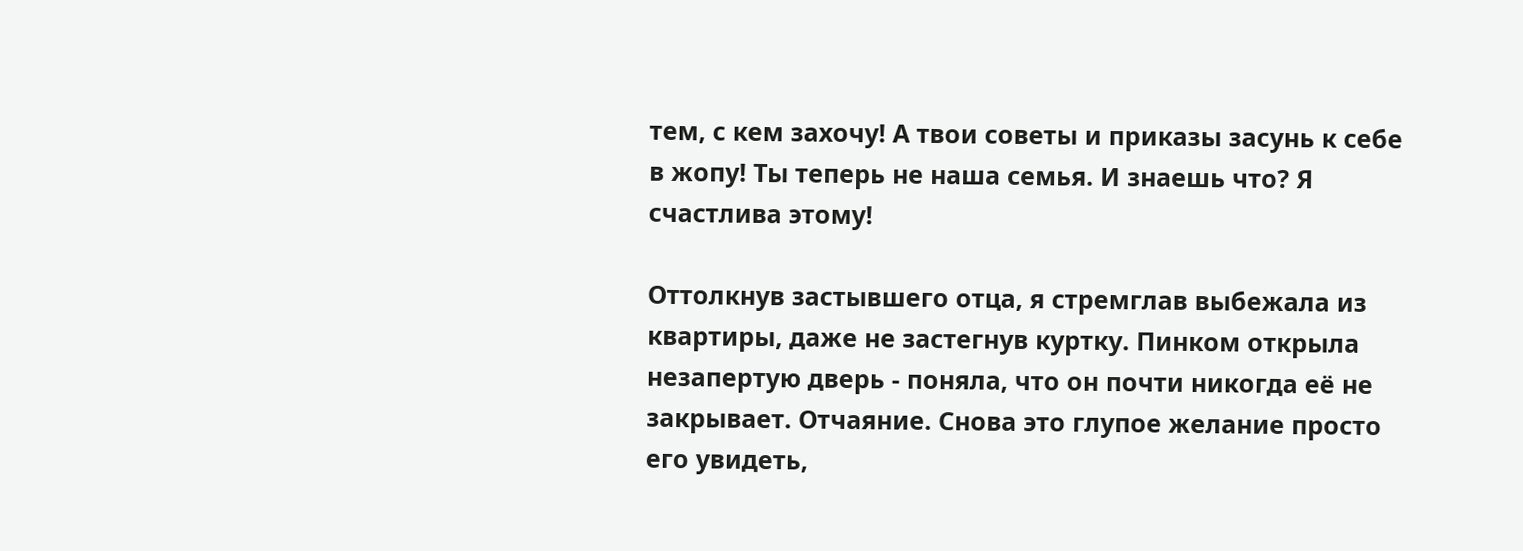тем, с кем захочу! А твои советы и приказы засунь к себе в жопу! Ты теперь не наша семья. И знаешь что? Я счастлива этому!

Оттолкнув застывшего отца, я стремглав выбежала из квартиры, даже не застегнув куртку. Пинком открыла незапертую дверь - поняла, что он почти никогда её не закрывает. Отчаяние. Снова это глупое желание просто его увидеть,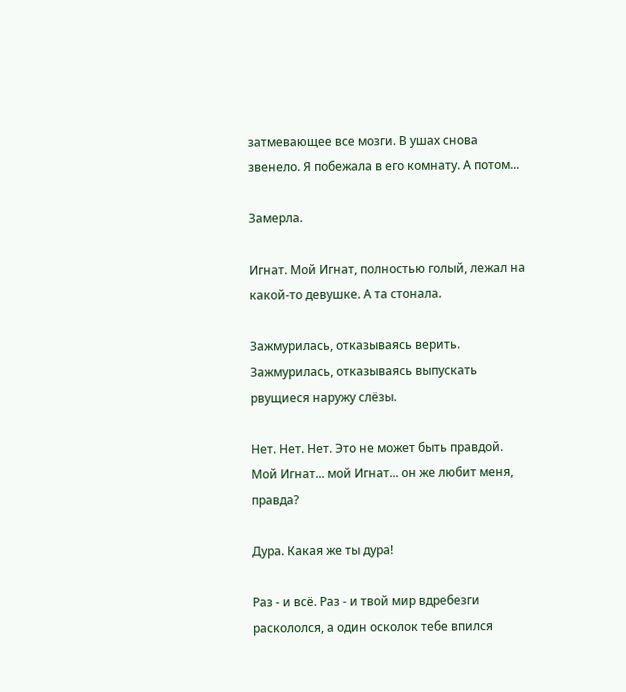затмевающее все мозги. В ушах снова звенело. Я побежала в его комнату. А потом...

Замерла.

Игнат. Мой Игнат, полностью голый, лежал на какой-то девушке. А та стонала.

Зажмурилась, отказываясь верить. Зажмурилась, отказываясь выпускать рвущиеся наружу слёзы.

Нет. Нет. Нет. Это не может быть правдой. Мой Игнат... мой Игнат... он же любит меня, правда?

Дура. Какая же ты дура!

Раз - и всё. Раз - и твой мир вдребезги раскололся, а один осколок тебе впился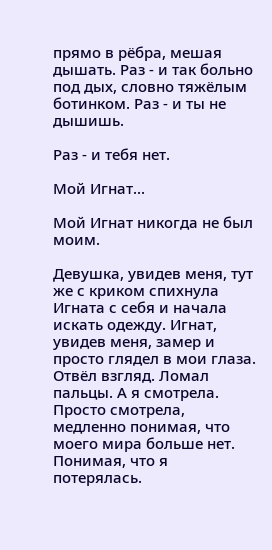прямо в рёбра, мешая дышать. Раз - и так больно под дых, словно тяжёлым ботинком. Раз - и ты не дышишь.

Раз - и тебя нет.

Мой Игнат...

Мой Игнат никогда не был моим.

Девушка, увидев меня, тут же с криком спихнула Игната с себя и начала искать одежду. Игнат, увидев меня, замер и просто глядел в мои глаза. Отвёл взгляд. Ломал пальцы. А я смотрела. Просто смотрела, медленно понимая, что моего мира больше нет. Понимая, что я потерялась.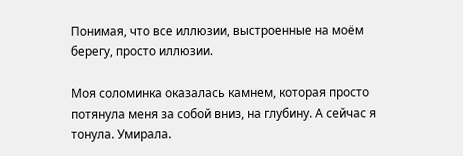Понимая, что все иллюзии, выстроенные на моём берегу, просто иллюзии.

Моя соломинка оказалась камнем, которая просто потянула меня за собой вниз, на глубину. А сейчас я тонула. Умирала.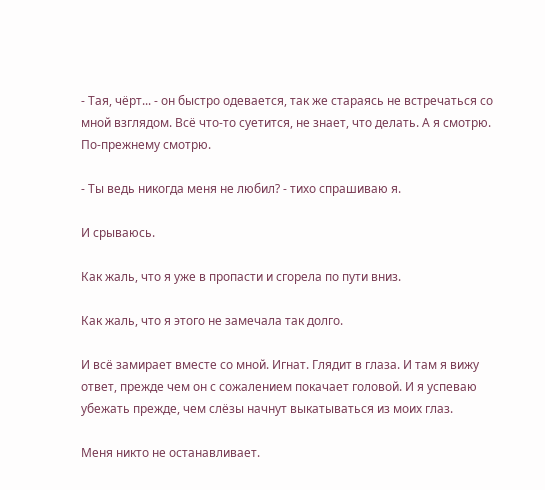- Тая, чёрт... - он быстро одевается, так же стараясь не встречаться со мной взглядом. Всё что-то суетится, не знает, что делать. А я смотрю. По-прежнему смотрю.

- Ты ведь никогда меня не любил? - тихо спрашиваю я.

И срываюсь.

Как жаль, что я уже в пропасти и сгорела по пути вниз.

Как жаль, что я этого не замечала так долго.

И всё замирает вместе со мной. Игнат. Глядит в глаза. И там я вижу ответ, прежде чем он с сожалением покачает головой. И я успеваю убежать прежде, чем слёзы начнут выкатываться из моих глаз.

Меня никто не останавливает.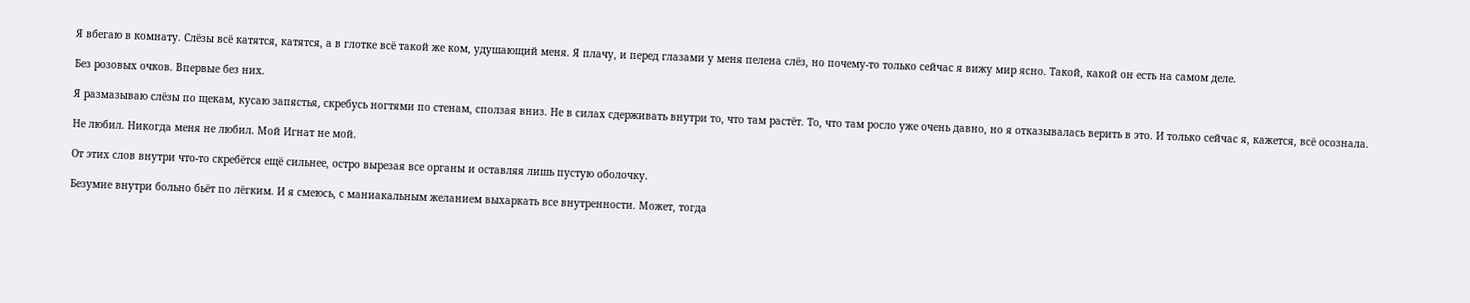Я вбегаю в комнату. Слёзы всё катятся, катятся, а в глотке всё такой же ком, удушающий меня. Я плачу, и перед глазами у меня пелена слёз, но почему-то только сейчас я вижу мир ясно. Такой, какой он есть на самом деле.

Без розовых очков. Впервые без них.

Я размазываю слёзы по щекам, кусаю запястья, скребусь ногтями по стенам, сползая вниз. Не в силах сдерживать внутри то, что там растёт. То, что там росло уже очень давно, но я отказывалась верить в это. И только сейчас я, кажется, всё осознала.

Не любил. Никогда меня не любил. Мой Игнат не мой.

От этих слов внутри что-то скребётся ещё сильнее, остро вырезая все органы и оставляя лишь пустую оболочку.

Безумие внутри больно бьёт по лёгким. И я смеюсь, с маниакальным желанием выхаркать все внутренности. Может, тогда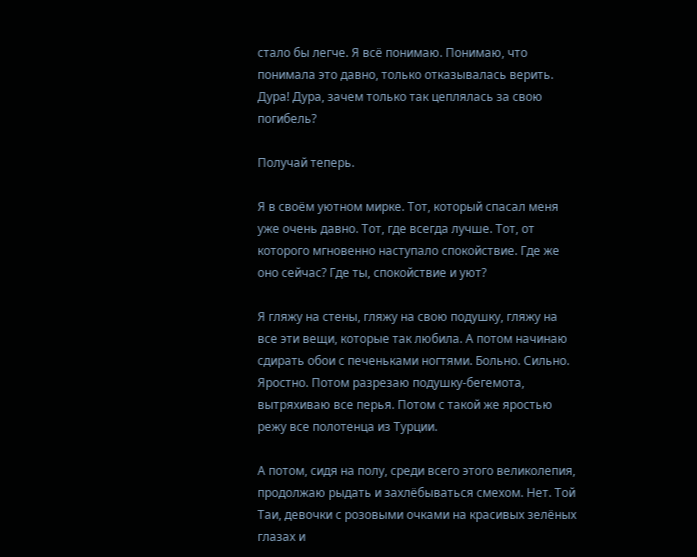стало бы легче. Я всё понимаю. Понимаю, что понимала это давно, только отказывалась верить. Дура! Дура, зачем только так цеплялась за свою погибель?

Получай теперь.

Я в своём уютном мирке. Тот, который спасал меня уже очень давно. Тот, где всегда лучше. Тот, от которого мгновенно наступало спокойствие. Где же оно сейчас? Где ты, спокойствие и уют?

Я гляжу на стены, гляжу на свою подушку, гляжу на все эти вещи, которые так любила. А потом начинаю сдирать обои с печеньками ногтями. Больно. Сильно. Яростно. Потом разрезаю подушку-бегемота, вытряхиваю все перья. Потом с такой же яростью режу все полотенца из Турции.

А потом, сидя на полу, среди всего этого великолепия, продолжаю рыдать и захлёбываться смехом. Нет. Той Таи, девочки с розовыми очками на красивых зелёных глазах и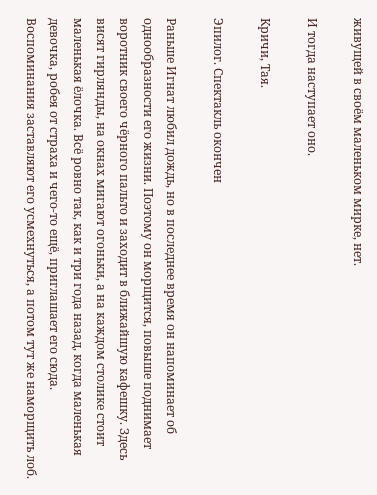живущей в своём маленьком мирке, нет.

И тогда наступает оно.

Кричи, Тая.

Эпилог. Спектакль окончен

Раньше Игнат любил дождь, но в последнее время он напоминает об однообразности его жизни. Поэтому он морщится, повыше поднимает воротник своего чёрного пальто и заходит в ближайшую кафешку. Здесь висят гирлянды, на окнах мигают огоньки, а на каждом столике стоит маленькая ёлочка. Всё ровно так, как и три года назад, когда маленькая девочка, робея от страха и чего-то ещё, приглашает его сюда. Воспоминания заставляют его усмехнуться, а потом тут же наморщить лоб.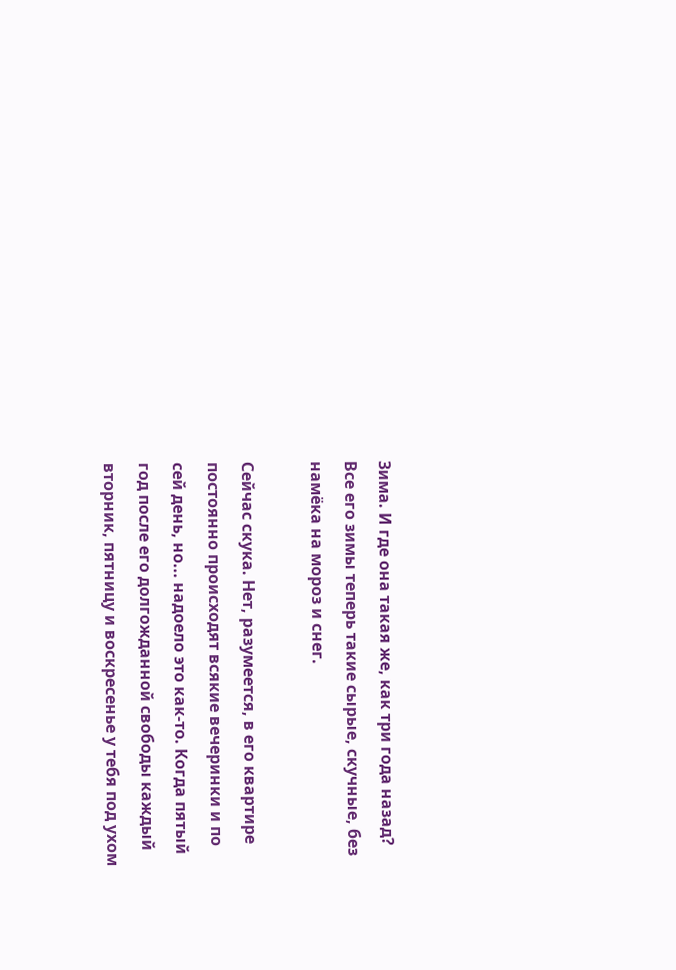Зима. И где она такая же, как три года назад? Все его зимы теперь такие сырые, скучные, без намёка на мороз и снег.

Сейчас скука. Нет, разумеется, в его квартире постоянно происходят всякие вечеринки и по сей день, но... надоело это как-то. Когда пятый год после его долгожданной свободы каждый вторник, пятницу и воскресенье у тебя под ухом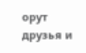орут друзья и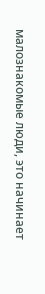малознакомые люди, это начинает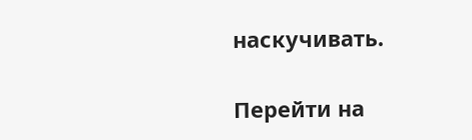наскучивать.

Перейти на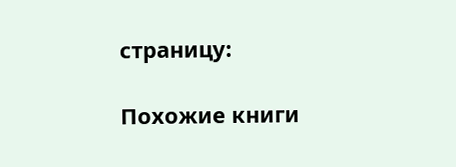страницу:

Похожие книги